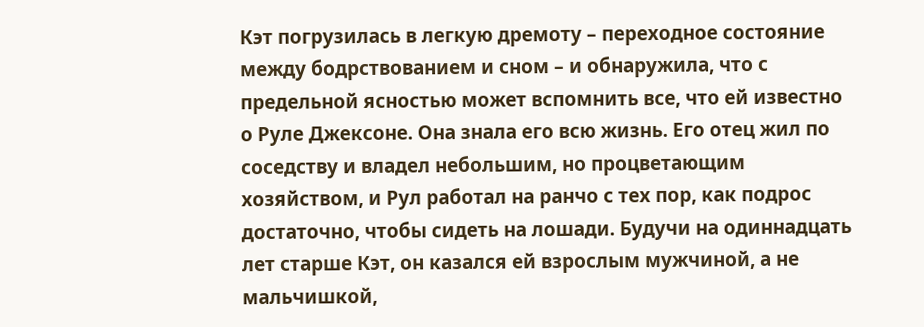Кэт погрузилась в легкую дремоту – переходное состояние между бодрствованием и сном – и обнаружила, что с предельной ясностью может вспомнить все, что ей известно о Руле Джексоне. Она знала его всю жизнь. Его отец жил по соседству и владел небольшим, но процветающим хозяйством, и Рул работал на ранчо с тех пор, как подрос достаточно, чтобы сидеть на лошади. Будучи на одиннадцать лет старше Кэт, он казался ей взрослым мужчиной, а не мальчишкой,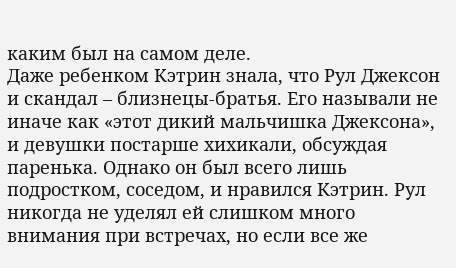каким был на самом деле.
Даже ребенком Кэтрин знала, что Рул Джексон и скандал – близнецы-братья. Его называли не иначе как «этот дикий мальчишка Джексона», и девушки постарше хихикали, обсуждая паренька. Однако он был всего лишь подростком, соседом, и нравился Кэтрин. Рул никогда не уделял ей слишком много внимания при встречах, но если все же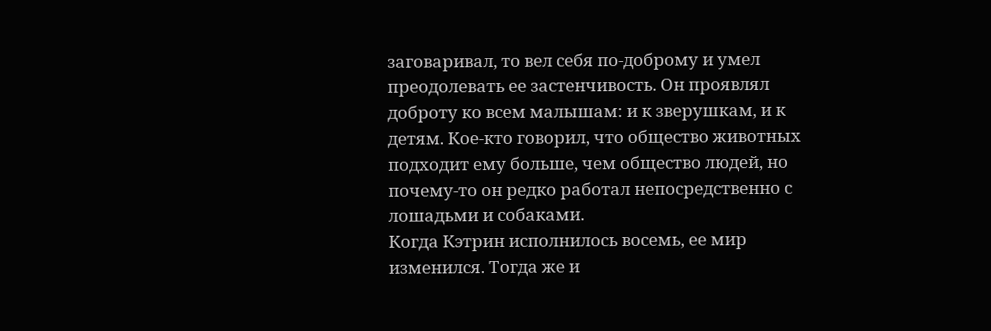заговаривал, то вел себя по-доброму и умел преодолевать ее застенчивость. Он проявлял доброту ко всем малышам: и к зверушкам, и к детям. Кое-кто говорил, что общество животных подходит ему больше, чем общество людей, но почему-то он редко работал непосредственно с лошадьми и собаками.
Когда Кэтрин исполнилось восемь, ее мир изменился. Тогда же и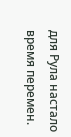для Рула настало время перемен.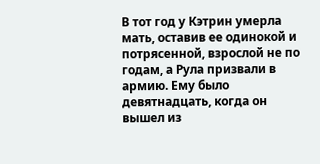В тот год у Кэтрин умерла мать, оставив ее одинокой и потрясенной, взрослой не по годам, а Рула призвали в армию. Ему было девятнадцать, когда он вышел из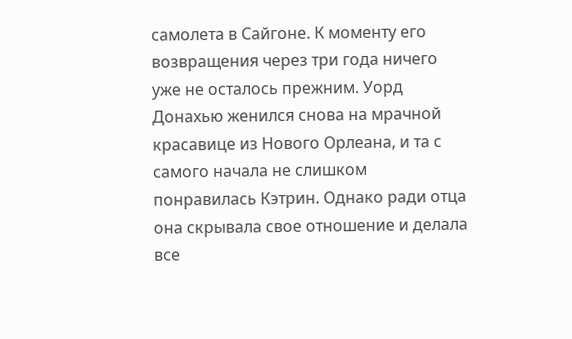самолета в Сайгоне. К моменту его возвращения через три года ничего уже не осталось прежним. Уорд Донахью женился снова на мрачной красавице из Нового Орлеана, и та с самого начала не слишком понравилась Кэтрин. Однако ради отца она скрывала свое отношение и делала все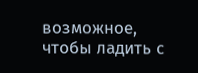возможное, чтобы ладить с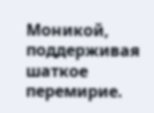Моникой, поддерживая шаткое перемирие.